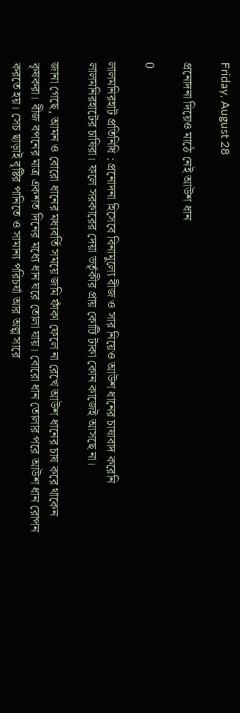Friday, August 28

প্রনোদনা দিয়েও মাঠে নেই আউশ ধান

0

লালমনিরহাট প্রতিনিধি : প্রনোদনা হিসেবে বিনামুল্যে বীজ ও সার নিয়েও আউশ ধানের চাষাবাদ করেনি লালমনিরহাটের চাষিরা। ফলে সরকারের দেয়া ভর্তৃকীর প্রায় কোটি টাকা কোন কাজেই আসছে না।

জানা গেছে, আমন ও বোরো ধানের মধ্যবর্তি সময়ে জমি ফাঁকা ফেলে না রেখে আউশ ধানের চাষ করে থাকেন কৃষকরা। বীজ বপনের মাত্র একশত দিনের মধ্যে ধান ঘরে তোলা যায়। বোরো ধান তোলার পরে আউশ ধান রোপন করতে হয়। সেচ ছাড়াই বৃষ্টির পানিতে ও সামান্য পরিচর্যা আর অল্প সারে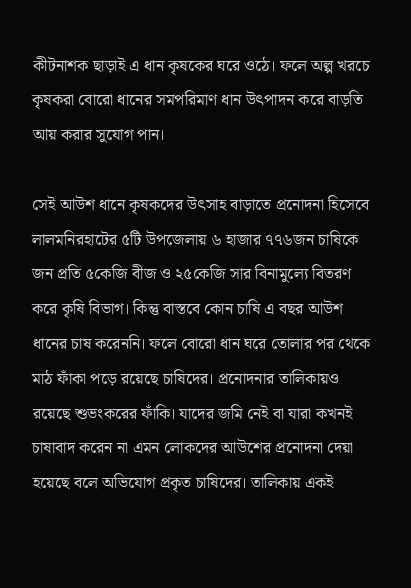কীটনাশক ছাড়াই এ ধান কৃষকের ঘরে ওঠে। ফলে অল্প খরচে কৃষকরা বোরো ধানের সমপরিমাণ ধান উৎপাদন করে বাড়তি আয় করার সুযোগ পান।

সেই আউশ ধানে কৃষকদের উৎসাহ বাড়াতে প্রনোদনা হিসেবে লালমনিরহাটের ৫টি উপজেলায় ৬ হাজার ৭৭৬জন চাষিকে জন প্রতি ৫কেজি বীজ ও ২৫কেজি সার বিনামুল্যে বিতরণ করে কৃষি বিভাগ। কিন্তু বাস্তবে কোন চাষি এ বছর আউশ ধানের চাষ করেননি। ফলে বোরো ধান ঘরে তোলার পর থেকে মাঠ ফাঁকা পড়ে রয়েছে চাষিদের। প্রনোদনার তালিকায়ও রয়েছে শুভংকরের ফাঁকি। যাদের জমি নেই বা যারা কখনই চাষাবাদ করেন না এমন লোকদের আউশের প্রনোদনা দেয়া হয়েছে বলে অভিযোগ প্রকৃত চাষিদের। তালিকায় একই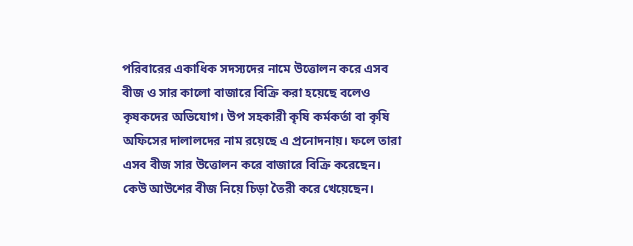পরিবারের একাধিক সদস্যদের নামে উত্তোলন করে এসব বীজ ও সার কালো বাজারে বিক্রি করা হয়েছে বলেও কৃষকদের অভিযোগ। উপ সহকারী কৃষি কর্মকর্তা বা কৃষি অফিসের দালালদের নাম রয়েছে এ প্রনোদনায়। ফলে তারা এসব বীজ সার উত্তোলন করে বাজারে বিক্রি করেছেন। কেউ আউশের বীজ নিয়ে চিড়া তৈরী করে খেয়েছেন।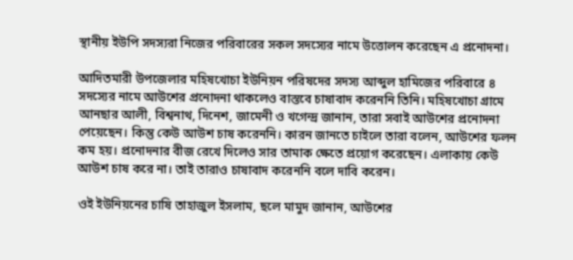স্থানীয় ইউপি সদস্যরা নিজের পরিবারের সকল সদস্যের নামে উত্তোলন করেছেন এ প্রনোদনা।

আদিতমারী উপজেলার মহিষখোচা ইউনিয়ন পরিষদের সদস্য আব্দুল হামিজের পরিবারে ৪ সদস্যের নামে আউশের প্রনোদনা থাকলেও বাস্তবে চাষাবাদ করেননি তিনি। মহিষখোচা গ্রামে আনছার আলী, বিশ্বনাথ, দিনেশ, জামেনী ও খগেন্দ্র জানান, তারা সবাই আউশের প্রনোদনা পেয়েছেন। কিন্তু কেউ আউশ চাষ করেননি। কারন জানতে চাইলে তারা বলেন, আউশের ফলন কম হয়। প্রনোদনার বীজ রেখে দিলেও সার তামাক ক্ষেতে প্রয়োগ করেছেন। এলাকায় কেউ আউশ চাষ করে না। তাই তারাও চাষাবাদ করেননি বলে দাবি করেন।

ওই ইউনিয়নের চাষি তাহাজুল ইসলাম, ছলে মামুদ জানান, আউশের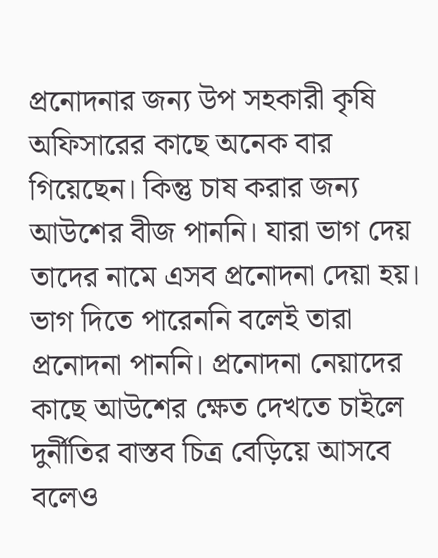প্রনোদনার জন্য উপ সহকারী কৃষি অফিসারের কাছে অনেক বার গিয়েছেন। কিন্তু চাষ করার জন্য আউশের বীজ পাননি। যারা ভাগ দেয় তাদের নামে এসব প্রনোদনা দেয়া হয়। ভাগ দিতে পারেননি বলেই তারা প্রনোদনা পাননি। প্রনোদনা নেয়াদের কাছে আউশের ক্ষেত দেখতে চাইলে দুর্নীতির বাস্তব চিত্র বেড়িয়ে আসবে বলেও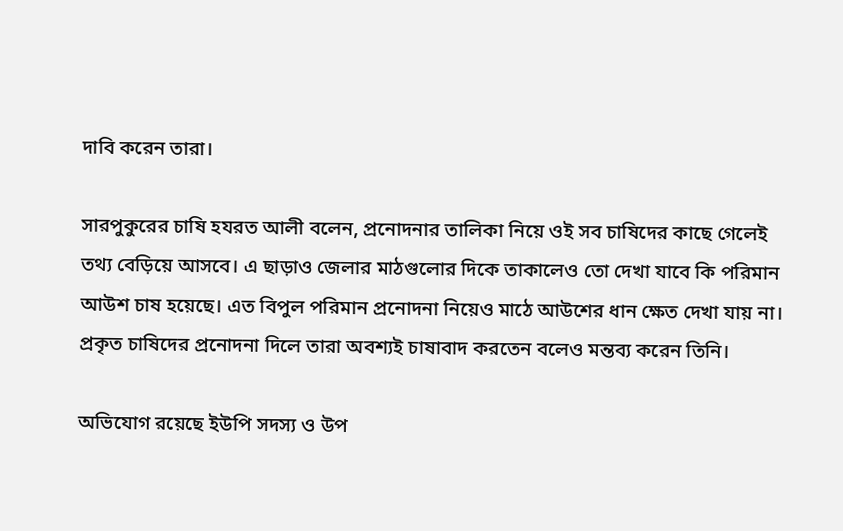দাবি করেন তারা।

সারপুকুরের চাষি হযরত আলী বলেন, প্রনোদনার তালিকা নিয়ে ওই সব চাষিদের কাছে গেলেই তথ্য বেড়িয়ে আসবে। এ ছাড়াও জেলার মাঠগুলোর দিকে তাকালেও তো দেখা যাবে কি পরিমান আউশ চাষ হয়েছে। এত বিপুল পরিমান প্রনোদনা নিয়েও মাঠে আউশের ধান ক্ষেত দেখা যায় না। প্রকৃত চাষিদের প্রনোদনা দিলে তারা অবশ্যই চাষাবাদ করতেন বলেও মন্তব্য করেন তিনি।

অভিযোগ রয়েছে ইউপি সদস্য ও উপ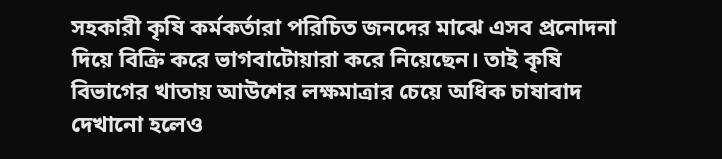সহকারী কৃষি কর্মকর্তারা পরিচিত জনদের মাঝে এসব প্রনোদনা দিয়ে বিক্রি করে ভাগবাটোয়ারা করে নিয়েছেন। তাই কৃষি বিভাগের খাতায় আউশের লক্ষমাত্রার চেয়ে অধিক চাষাবাদ দেখানো হলেও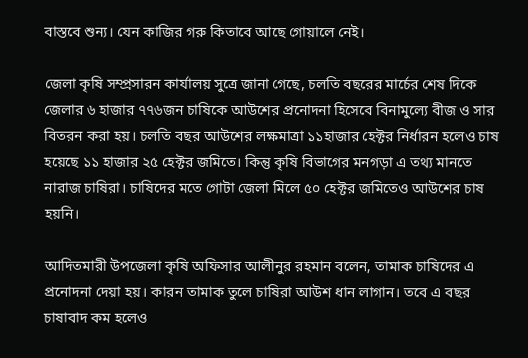বাস্তবে শুন্য। যেন কাজির গরু কিতাবে আছে গোয়ালে নেই।

জেলা কৃষি সম্প্রসারন কার্যালয় সুত্রে জানা গেছে, চলতি বছরের মার্চের শেষ দিকে জেলার ৬ হাজার ৭৭৬জন চাষিকে আউশের প্রনোদনা হিসেবে বিনামুল্যে বীজ ও সার বিতরন করা হয়। চলতি বছর আউশের লক্ষমাত্রা ১১হাজার হেক্টর নির্ধারন হলেও চাষ হয়েছে ১১ হাজার ২৫ হেক্টর জমিতে। কিন্তু কৃষি বিভাগের মনগড়া এ তথ্য মানতে নারাজ চাষিরা। চাষিদের মতে গোটা জেলা মিলে ৫০ হেক্টর জমিতেও আউশের চাষ হয়নি।

আদিতমারী উপজেলা কৃষি অফিসার আলীনুর রহমান বলেন, তামাক চাষিদের এ প্রনোদনা দেয়া হয়। কারন তামাক তুলে চাষিরা আউশ ধান লাগান। তবে এ বছর চাষাবাদ কম হলেও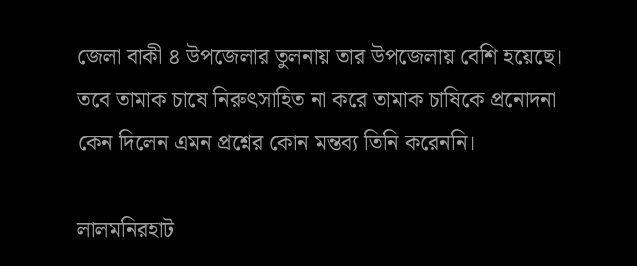জেলা বাকী ৪ উপজেলার তুলনায় তার উপজেলায় বেশি হয়েছে। তবে তামাক চাষে নিরুৎসাহিত না করে তামাক চাষিকে প্রনোদনা কেন দিলেন এমন প্রশ্নের কোন মন্তব্য তিনি করেননি।

লালমনিরহাট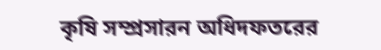কৃষি সম্প্রসারন অধিদফতরের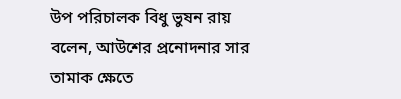উপ পরিচালক বিধু ভুষন রায় বলেন, আউশের প্রনোদনার সার তামাক ক্ষেতে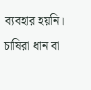ব্যবহার হয়নি। চাষিরা ধান বা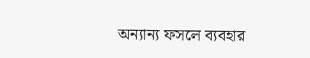অন্যান্য ফসলে ব্যবহার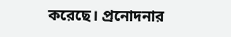করেছে। প্রনোদনার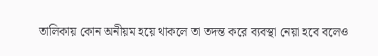তালিকায় কোন অনীয়ম হয়ে থাকলে তা তদন্ত করে ব্যবস্থা নেয়া হবে বলেও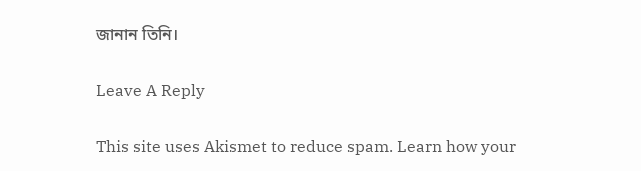জানান তিনি।

Leave A Reply

This site uses Akismet to reduce spam. Learn how your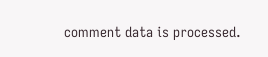comment data is processed.